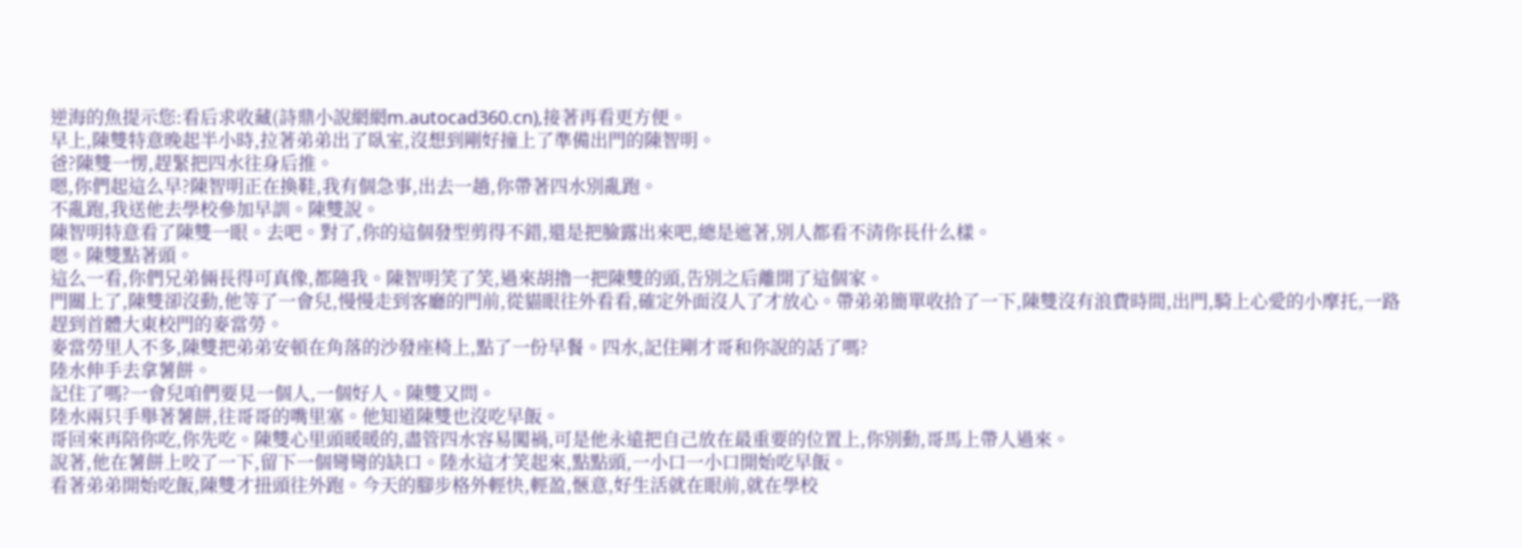逆海的魚提示您:看后求收藏(詩鼎小說網網m.autocad360.cn),接著再看更方便。
早上,陳雙特意晚起半小時,拉著弟弟出了臥室,沒想到剛好撞上了準備出門的陳智明。
爸?陳雙一愣,趕緊把四水往身后推。
嗯,你們起這么早?陳智明正在換鞋,我有個急事,出去一趟,你帶著四水別亂跑。
不亂跑,我送他去學校參加早訓。陳雙說。
陳智明特意看了陳雙一眼。去吧。對了,你的這個發型剪得不錯,還是把臉露出來吧,總是遮著,別人都看不清你長什么樣。
嗯。陳雙點著頭。
這么一看,你們兄弟倆長得可真像,都隨我。陳智明笑了笑,過來胡擼一把陳雙的頭,告別之后離開了這個家。
門關上了,陳雙卻沒動,他等了一會兒,慢慢走到客廳的門前,從貓眼往外看看,確定外面沒人了才放心。帶弟弟簡單收拾了一下,陳雙沒有浪費時間,出門,騎上心愛的小摩托,一路趕到首體大東校門的麥當勞。
麥當勞里人不多,陳雙把弟弟安頓在角落的沙發座椅上,點了一份早餐。四水,記住剛才哥和你說的話了嗎?
陸水伸手去拿薯餅。
記住了嗎?一會兒咱們要見一個人,一個好人。陳雙又問。
陸水兩只手舉著薯餅,往哥哥的嘴里塞。他知道陳雙也沒吃早飯。
哥回來再陪你吃,你先吃。陳雙心里頭暖暖的,盡管四水容易闖禍,可是他永遠把自己放在最重要的位置上,你別動,哥馬上帶人過來。
說著,他在薯餅上咬了一下,留下一個彎彎的缺口。陸水這才笑起來,點點頭,一小口一小口開始吃早飯。
看著弟弟開始吃飯,陳雙才扭頭往外跑。今天的腳步格外輕快,輕盈,愜意,好生活就在眼前,就在學校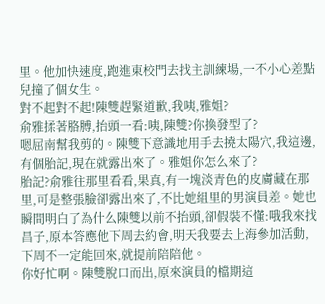里。他加快速度,跑進東校門去找主訓練場,一不小心差點兒撞了個女生。
對不起對不起!陳雙趕緊道歉,我咦,雅姐?
俞雅揉著胳膊,抬頭一看:咦,陳雙?你換發型了?
嗯屈南幫我剪的。陳雙下意識地用手去撓太陽穴,我這邊,有個胎記,現在就露出來了。雅姐你怎么來了?
胎記?俞雅往那里看看,果真,有一塊淡青色的皮膚藏在那里,可是整張臉卻露出來了,不比她組里的男演員差。她也瞬間明白了為什么陳雙以前不抬頭,卻假裝不懂:哦我來找昌子,原本答應他下周去約會,明天我要去上海參加活動,下周不一定能回來,就提前陪陪他。
你好忙啊。陳雙脫口而出,原來演員的檔期這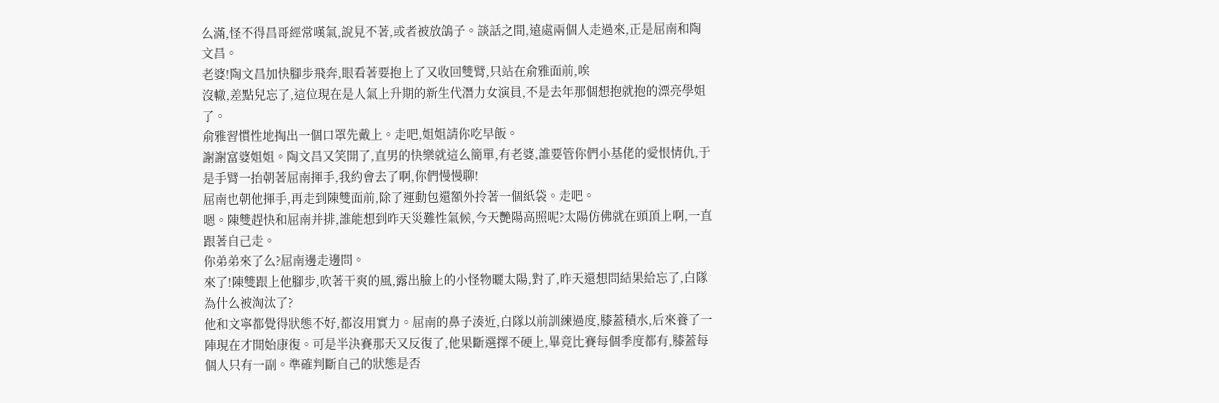么滿,怪不得昌哥經常嘆氣,說見不著,或者被放鴿子。談話之間,遠處兩個人走過來,正是屈南和陶文昌。
老婆!陶文昌加快腳步飛奔,眼看著要抱上了又收回雙臂,只站在俞雅面前,唉
沒轍,差點兒忘了,這位現在是人氣上升期的新生代潛力女演員,不是去年那個想抱就抱的漂亮學姐了。
俞雅習慣性地掏出一個口罩先戴上。走吧,姐姐請你吃早飯。
謝謝富婆姐姐。陶文昌又笑開了,直男的快樂就這么簡單,有老婆,誰要管你們小基佬的愛恨情仇,于是手臂一抬朝著屈南揮手,我約會去了啊,你們慢慢聊!
屈南也朝他揮手,再走到陳雙面前,除了運動包還額外拎著一個紙袋。走吧。
嗯。陳雙趕快和屈南并排,誰能想到昨天災難性氣候,今天艷陽高照呢?太陽仿佛就在頭頂上啊,一直跟著自己走。
你弟弟來了么?屈南邊走邊問。
來了!陳雙跟上他腳步,吹著干爽的風,露出臉上的小怪物曬太陽,對了,昨天還想問結果給忘了,白隊為什么被淘汰了?
他和文寧都覺得狀態不好,都沒用實力。屈南的鼻子湊近,白隊以前訓練過度,膝蓋積水,后來養了一陣現在才開始康復。可是半決賽那天又反復了,他果斷選擇不硬上,畢竟比賽每個季度都有,膝蓋每個人只有一副。準確判斷自己的狀態是否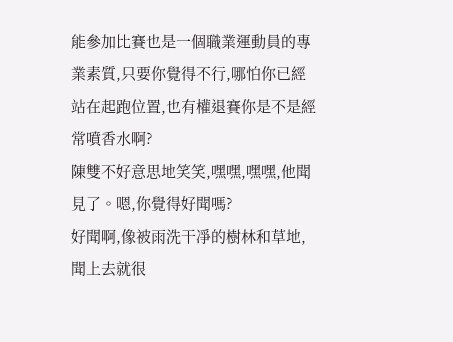能參加比賽也是一個職業運動員的專業素質,只要你覺得不行,哪怕你已經站在起跑位置,也有權退賽你是不是經常噴香水啊?
陳雙不好意思地笑笑,嘿嘿,嘿嘿,他聞見了。嗯,你覺得好聞嗎?
好聞啊,像被雨洗干凈的樹林和草地,聞上去就很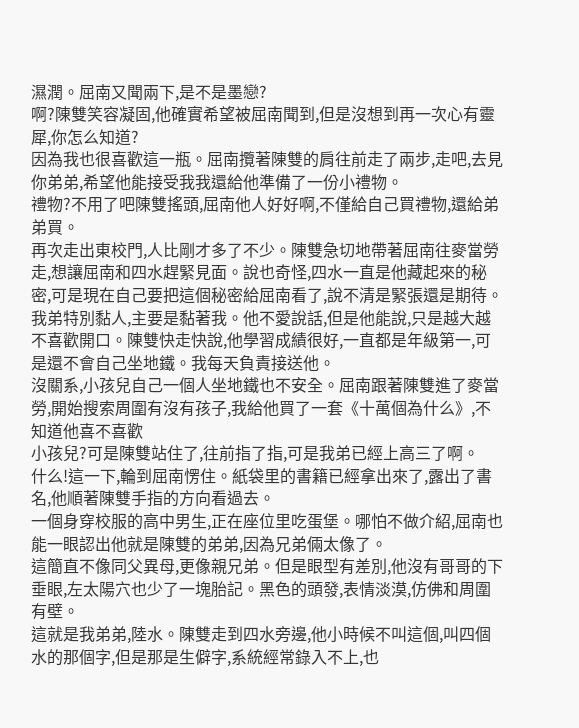濕潤。屈南又聞兩下,是不是墨戀?
啊?陳雙笑容凝固,他確實希望被屈南聞到,但是沒想到再一次心有靈犀,你怎么知道?
因為我也很喜歡這一瓶。屈南攬著陳雙的肩往前走了兩步,走吧,去見你弟弟,希望他能接受我我還給他準備了一份小禮物。
禮物?不用了吧陳雙搖頭,屈南他人好好啊,不僅給自己買禮物,還給弟弟買。
再次走出東校門,人比剛才多了不少。陳雙急切地帶著屈南往麥當勞走,想讓屈南和四水趕緊見面。說也奇怪,四水一直是他藏起來的秘密,可是現在自己要把這個秘密給屈南看了,說不清是緊張還是期待。
我弟特別黏人,主要是黏著我。他不愛說話,但是他能說,只是越大越不喜歡開口。陳雙快走快說,他學習成績很好,一直都是年級第一,可是還不會自己坐地鐵。我每天負責接送他。
沒關系,小孩兒自己一個人坐地鐵也不安全。屈南跟著陳雙進了麥當勞,開始搜索周圍有沒有孩子,我給他買了一套《十萬個為什么》,不知道他喜不喜歡
小孩兒?可是陳雙站住了,往前指了指,可是我弟已經上高三了啊。
什么!這一下,輪到屈南愣住。紙袋里的書籍已經拿出來了,露出了書名,他順著陳雙手指的方向看過去。
一個身穿校服的高中男生,正在座位里吃蛋堡。哪怕不做介紹,屈南也能一眼認出他就是陳雙的弟弟,因為兄弟倆太像了。
這簡直不像同父異母,更像親兄弟。但是眼型有差別,他沒有哥哥的下垂眼,左太陽穴也少了一塊胎記。黑色的頭發,表情淡漠,仿佛和周圍有壁。
這就是我弟弟,陸水。陳雙走到四水旁邊,他小時候不叫這個,叫四個水的那個字,但是那是生僻字,系統經常錄入不上,也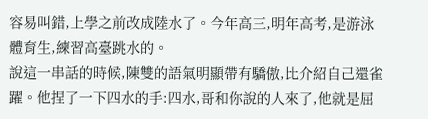容易叫錯,上學之前改成陸水了。今年高三,明年高考,是游泳體育生,練習高臺跳水的。
說這一串話的時候,陳雙的語氣明顯帶有驕傲,比介紹自己還雀躍。他捏了一下四水的手:四水,哥和你說的人來了,他就是屈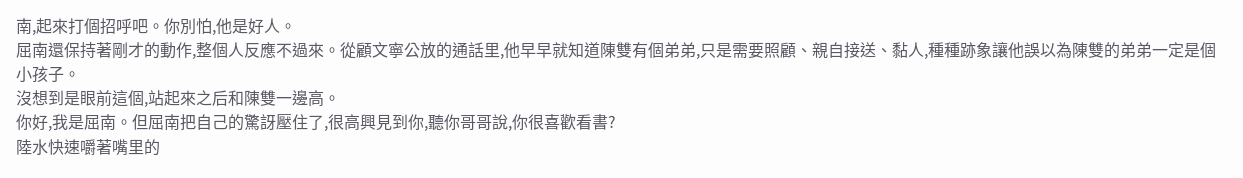南,起來打個招呼吧。你別怕,他是好人。
屈南還保持著剛才的動作,整個人反應不過來。從顧文寧公放的通話里,他早早就知道陳雙有個弟弟,只是需要照顧、親自接送、黏人,種種跡象讓他誤以為陳雙的弟弟一定是個小孩子。
沒想到是眼前這個,站起來之后和陳雙一邊高。
你好,我是屈南。但屈南把自己的驚訝壓住了,很高興見到你,聽你哥哥說,你很喜歡看書?
陸水快速嚼著嘴里的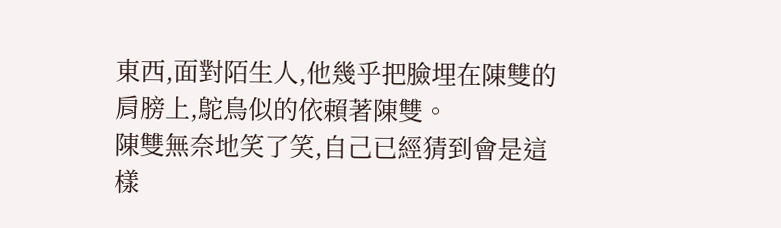東西,面對陌生人,他幾乎把臉埋在陳雙的肩膀上,鴕鳥似的依賴著陳雙。
陳雙無奈地笑了笑,自己已經猜到會是這樣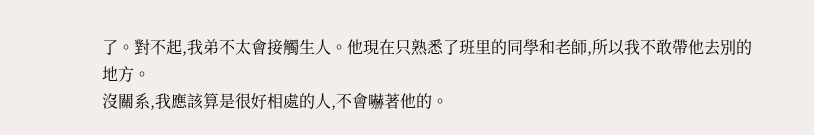了。對不起,我弟不太會接觸生人。他現在只熟悉了班里的同學和老師,所以我不敢帶他去別的地方。
沒關系,我應該算是很好相處的人,不會嚇著他的。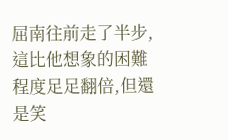屈南往前走了半步,這比他想象的困難程度足足翻倍,但還是笑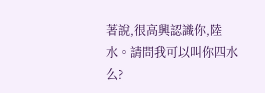著說,很高興認識你,陸水。請問我可以叫你四水么?